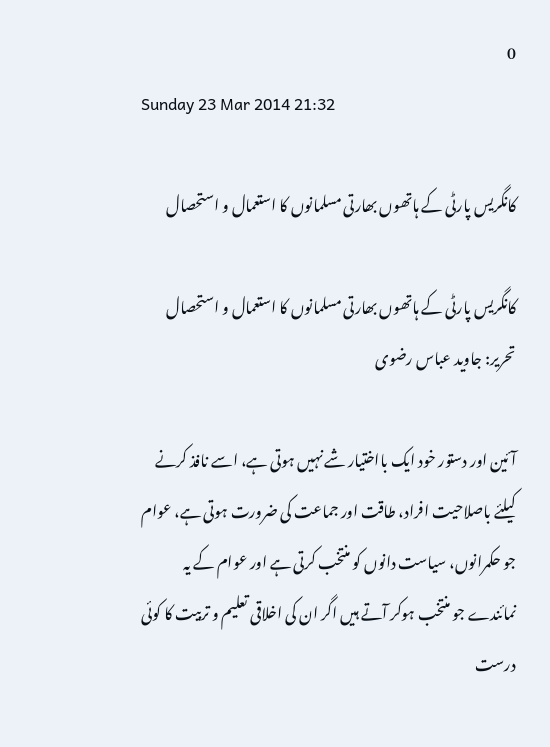0
Sunday 23 Mar 2014 21:32

کانگریس پارٹی کے ہاتھوں بھارتی مسلمانوں کا استعمال و استحصال

کانگریس پارٹی کے ہاتھوں بھارتی مسلمانوں کا استعمال و استحصال
تحریر: جاوید عباس رضوی

آئین اور دستور خود ایک بااختیار شے نہیں ہوتی ہے، اسے نافذ کرنے کیلئے باصلاحیت افراد، طاقت اور جماعت کی ضرورت ہوتی ہے، عوام جو حکمرانوں، سیاست دانوں کو منتخب کرتی ہے اور عوام کے یہ نمائندے جو منتخب ہوکر آتے ہیں اگر ان کی اخلاقی تعلیم و تربیت کا کوئی درست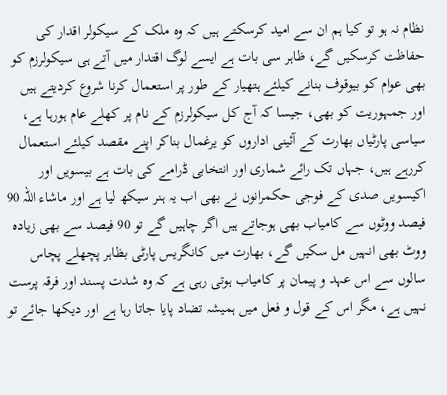نظام نہ ہو تو کیا ہم ان سے امید کرسکتے ہیں کہ وہ ملک کے سیکولر اقدار کی حفاظت کرسکیں گے، ظاہر سی بات ہے ایسے لوگ اقتدار میں آتے ہی سیکولرزم کو بھی عوام کو بیوقوف بنانے کیلئے ہتھیار کے طور پر استعمال کرنا شروع کردیتے ہیں اور جمہوریت کو بھی، جیسا کہ آج کل سیکولرزم کے نام پر کھلے عام ہورہا ہے، سیاسی پارٹیاں بھارت کے آئینی اداروں کو یرغمال بناکر اپنے مقصد کیلئے استعمال کررہے ہیں، جہاں تک رائے شماری اور انتخابی ڈرامے کی بات ہے بیسویں اور اکیسویں صدی کے فوجی حکمرانوں نے بھی اب یہ ہنر سیکھ لیا ہے اور ماشاء اللہ 90 فیصد ووٹوں سے کامیاب بھی ہوجاتے ہیں اگر چاہیں گے تو 90 فیصد سے بھی زیادہ ووٹ بھی انہیں مل سکیں گے، بھارت میں کانگریس پارٹی بظاہر پچھلے پچاس سالوں سے اس عہد و پیمان پر کامیاب ہوتی رہی ہے کہ وہ شدت پسند اور فرقہ پرست نہیں ہے، مگر اس کے قول و فعل میں ہمیشہ تضاد پایا جاتا رہا ہے اور دیکھا جائے تو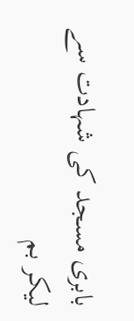بابری مسجد کی شہادت سے لیکر بم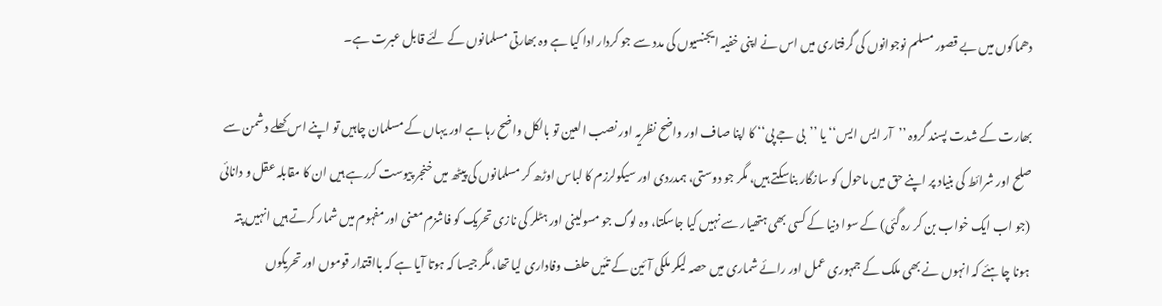دھماکوں میں بے قصور مسلم نوجوانوں کی گرفتاری میں اس نے اپنی خفیہ ایجنسیوں کی مدد سے جو کردار ادا کیا ہے وہ بھارتی مسلمانوں کے لئے قابل عبرت ہے۔

بھارت کے شدت پسند گروہ ’’آر ایس ایس‘‘ یا ’’بی جے پی‘‘ کا اپنا صاف اور واضح نظریہ اور نصب العین تو بالکل واضح رہا ہے اور یہاں کے مسلمان چاہیں تو اپنے اس کھلے دشمن سے صلح اور شرائط کی بنیاد پر اپنے حق میں ماحول کو سازگار بناسکتے ہیں، مگر جو دوستی، ہمدردی اور سیکولرزم کا لباس اوڑھ کر مسلمانوں کی پیٹھ میں خنجر پیوست کررہے ہیں ان کا مقابلہ عقل و دانائی (جو اب ایک خواب بن کر رہ گئی) کے سوا دنیا کے کسی بھی ہتھیار سے نہیں کیا جاسکتا، وہ لوگ جو مسولینی اور ہٹلر کی نازی تحریک کو فاشزم معنی اور مفہوم میں شمار کرتے ہیں انہیں پتہ ہونا چاہئے کہ انہوں نے بھی ملک کے جمہوری عمل اور رائے شماری میں حصہ لیکر ملکی آئین کے تئیں حلف وفاداری لیا تھا، مگر جیسا کہ ہوتا آیا ہے کہ بااقتدار قوموں اور تحریکوں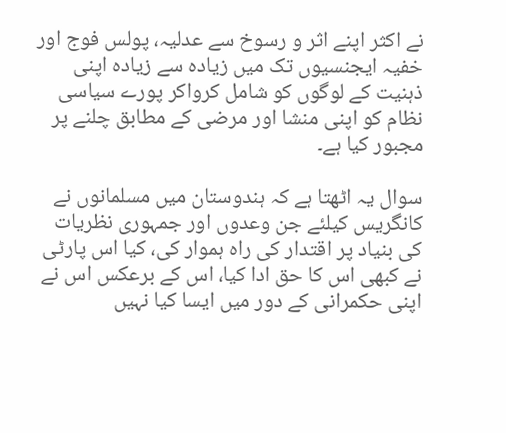نے اکثر اپنے اثر و رسوخ سے عدلیہ، پولس فوج اور خفیہ ایجنسیوں تک میں زیادہ سے زیادہ اپنی ذہنیت کے لوگوں کو شامل کرواکر پورے سیاسی نظام کو اپنی منشا اور مرضی کے مطابق چلنے پر مجبور کیا ہے۔

سوال یہ اٹھتا ہے کہ ہندوستان میں مسلمانوں نے کانگریس کیلئے جن وعدوں اور جمہوری نظریات کی بنیاد پر اقتدار کی راہ ہموار کی، کیا اس پارٹی نے کبھی اس کا حق ادا کیا، اس کے برعکس اس نے اپنی حکمرانی کے دور میں ایسا کیا نہیں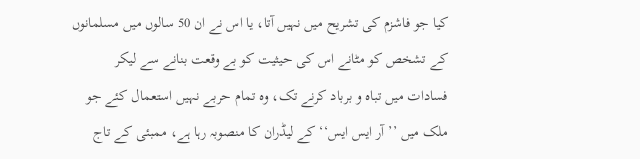کیا جو فاشزم کی تشریح میں نہیں آتا، یا اس نے ان 50 سالوں میں مسلمانوں کے تشخص کو مٹانے اس کی حیثیت کو بے وقعت بنانے سے لیکر فسادات میں تباہ و برباد کرنے تک، وہ تمام حربے نہیں استعمال کئے جو ملک میں ’’آر ایس ایس‘‘ کے لیڈران کا منصوبہ رہا ہے، ممبئی کے تاج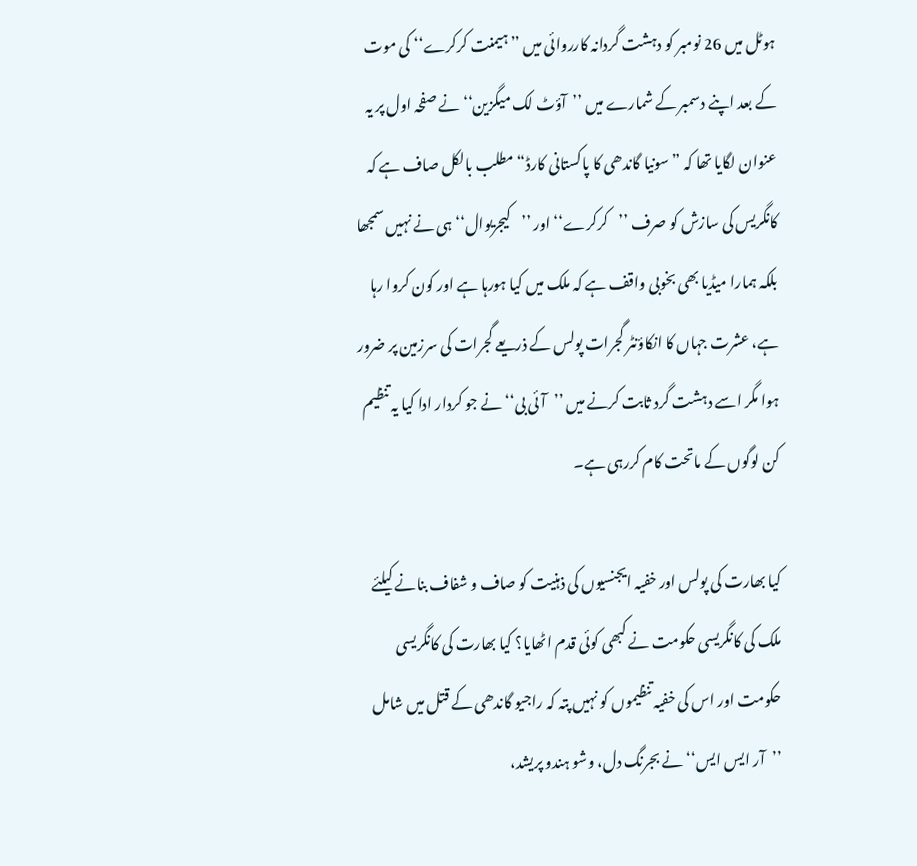ہوٹل میں 26 نومبر کو دہشت گردانہ کارروائی میں ’’ہیمنت کرکرے‘‘ کی موت کے بعد اپنے دسمبر کے شمارے میں ’’آؤٹ لک میگزین‘‘ نے صفحہ اول پر یہ عنوان لگایا تھا کہ ”سونیا گاندھی کا پاکستانی کارڈ“ مطلب بالکل صاف ہے کہ کانگریس کی سازش کو صرف ’’کرکرے‘‘ اور ’’کیجریوال‘‘ ہی نے نہیں سمجھا بلکہ ہمارا میڈیا بھی بخوبی واقف ہے کہ ملک میں کیا ہورہا ہے اور کون کروا رہا ہے، عشرت جہاں کا انکاؤنٹر گجرات پولس کے ذریعے گجرات کی سرزمین پر ضرور ہوا مگر اسے دہشت گرد ثابت کرنے میں ’’آئی بی‘‘ نے جو کردار ادا کیا یہ تنظیم کن لوگوں کے ماتحت کام کررہی ہے۔

کیا بھارت کی پولس اور خفیہ ایجنسیوں کی ذہنیت کو صاف و شفاف بنانے کیلئے ملک کی کانگریسی حکومت نے کبھی کوئی قدم اٹھایا؟ کیا بھارت کی کانگریسی حکومت اور اس کی خفیہ تنظیموں کو نہیں پتہ کہ راجیو گاندھی کے قتل میں شامل ’’آر ایس ایس‘‘ نے بجرنگ دل، وشو ہندو پریشد،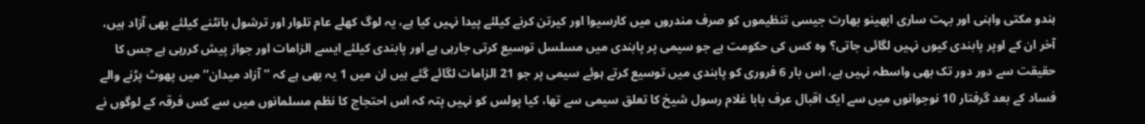ہندو مکتی واہنی اور بہت ساری ابھینو بھارت جیسی تنظیموں کو صرف مندروں میں کارسیوا اور کیرتن کرنے کیلئے پیدا نہیں کیا ہے، یہ لوگ کھلے عام تلوار اور ترشول بانٹنے کیلئے بھی آزاد ہیں، آخر ان کے اوپر پابندی کیوں نہیں لگائی جاتی؟ وہ کس کی حکومت ہے جو سیمی پر پابندی میں مسلسل توسیع کرتی جارہی ہے اور پابندی کیلئے ایسے الزامات اور جواز پیش کررہی ہے جس کا حقیقت سے دور دور تک بھی واسطہ نہیں ہے، اس بار 6 فروری کو پابندی میں توسیع کرتے ہوئے سیمی پر جو 21 الزامات لگائے گئے ہیں ان میں 1 یہ بھی ہے کہ ’’آزاد میدان‘‘ میں پھوٹ پڑنے والے فساد کے بعد گرفتار 10 نوجوانوں میں سے ایک اقبال عرف بابا غلام رسول شیخ کا تعلق سیمی سے تھا، کیا پولس کو نہیں پتہ کہ اس احتجاج کا نظم مسلمانوں میں سے کس فرقہ کے لوگوں نے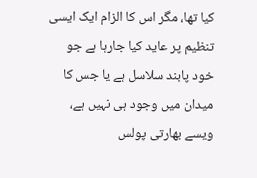کیا تھا، مگر اس کا الزام ایک ایسی تنظیم پر عاید کیا جارہا ہے جو خود پابند سلاسل ہے یا جس کا میدان میں وجود ہی نہیں ہے، ویسے بھارتی پولس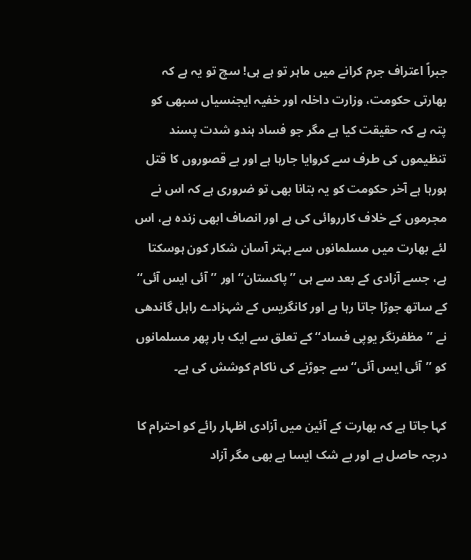جبراً اعتراف جرم کرانے میں ماہر تو ہے ہی! سچ تو یہ ہے کہ بھارتی حکومت، وزارت داخلہ اور خفیہ ایجنسیاں سبھی کو پتہ ہے کہ حقیقت کیا ہے مگر جو فساد ہندو شدت پسند تنظیموں کی طرف سے کروایا جارہا ہے اور بے قصوروں کا قتل ہورہا ہے آخر حکومت کو یہ بتانا بھی تو ضروری ہے کہ اس نے مجرموں کے خلاف کارروائی کی ہے اور انصاف ابھی زندہ ہے، اس لئے بھارت میں مسلمانوں سے بہتر آسان شکار کون ہوسکتا ہے، جسے آزادی کے بعد سے ہی ’’پاکستان‘‘ اور ’’آئی ایس آئی‘‘ کے ساتھ جوڑا جاتا رہا ہے اور کانگریس کے شہزادے راہل گاندھی نے ’’مظفرنگر یوپی فساد‘‘ کے تعلق سے ایک بار پھر مسلمانوں کو ’’آئی ایس آئی‘‘ سے جوڑنے کی ناکام کوشش کی ہے۔

کہا جاتا ہے کہ بھارت کے آئین میں آزادی اظہار رائے کو احترام کا درجہ حاصل ہے اور بے شک ایسا ہے بھی مگر آزاد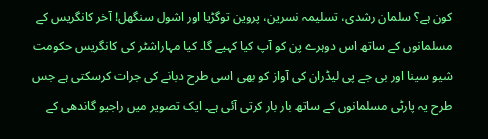کون ہے؟ سلمان رشدی، تسلیمہ نسرین، پروین توگڑیا اور اشول سنگھل! آخر کانگریس کے مسلمانوں کے ساتھ اس دوہرے پن کو آپ کیا کہیے گا۔ کیا مہاراشٹر کی کانگریس حکومت شیو سینا اور بی جے پی لیڈران کی آواز کو بھی اسی طرح دبانے کی جرات کرسکتی ہے جس طرح یہ پارٹی مسلمانوں کے ساتھ بار بار کرتی آئی ہے۔ ایک تصویر میں راجیو گاندھی کے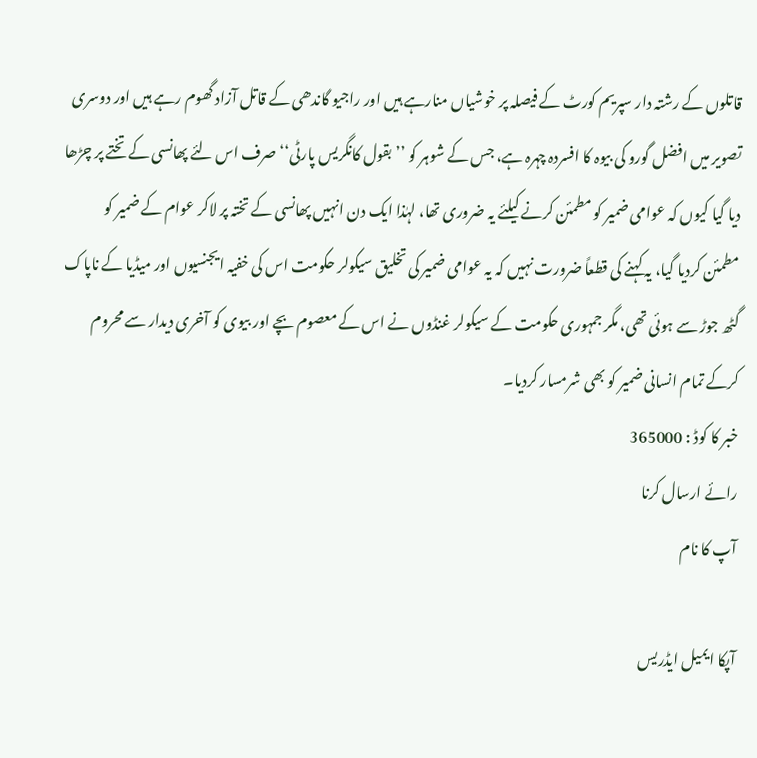قاتلوں کے رشتہ دار سپریم کورٹ کے فیصلہ پر خوشیاں منارہے ہیں اور راجیو گاندھی کے قاتل آزاد گھوم رہے ہیں اور دوسری تصویر میں افضل گورو کی بیوہ کا افسردہ چہرہ ہے، جس کے شوہر کو ’’بقول کانگریس پارٹی‘‘ صرف اس لئے پھانسی کے تختے پر چڑھا دیا گیا کیوں کہ عوامی ضمیر کو مطمئن کرنے کیلئے یہ ضروری تھا، لہٰذا ایک دن انہیں پھانسی کے تختہ پر لاکر عوام کے ضمیر کو مطمئن کردیا گیا، یہ کہنے کی قطعاً ضرورت نہیں کہ یہ عوامی ضمیر کی تخلیق سیکولر حکومت اس کی خفیہ ایجنسیوں اور میڈیا کے ناپاک گٹھ جوڑ سے ہوئی تھی، مگر جمہوری حکومت کے سیکولر غنڈوں نے اس کے معصوم بچے اور بیوی کو آخری دیدار سے محروم کرکے تمام انسانی ضمیر کو بھی شرمسار کردیا۔
خبر کا کوڈ : 365000
رائے ارسال کرنا
آپ کا نام

آپکا ایمیل ایڈریس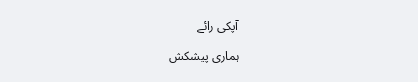آپکی رائے

ہماری پیشکش